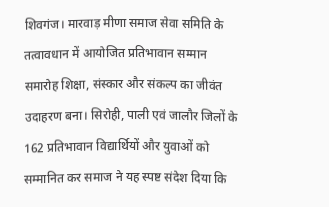शिवगंज। मारवाड़ मीणा समाज सेवा समिति के तत्वावधान में आयोजित प्रतिभावान सम्मान समारोह शिक्षा, संस्कार और संकल्प का जीवंत उदाहरण बना। सिरोही, पाली एवं जालौर जिलों के 162 प्रतिभावान विद्यार्थियों और युवाओं को सम्मानित कर समाज ने यह स्पष्ट संदेश दिया कि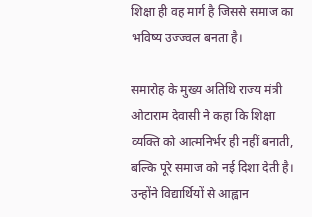शिक्षा ही वह मार्ग है जिससे समाज का भविष्य उज्ज्वल बनता है।

समारोह के मुख्य अतिथि राज्य मंत्री ओटाराम देवासी ने कहा कि शिक्षा व्यक्ति को आत्मनिर्भर ही नहीं बनाती, बल्कि पूरे समाज को नई दिशा देती है। उन्होंने विद्यार्थियों से आह्वान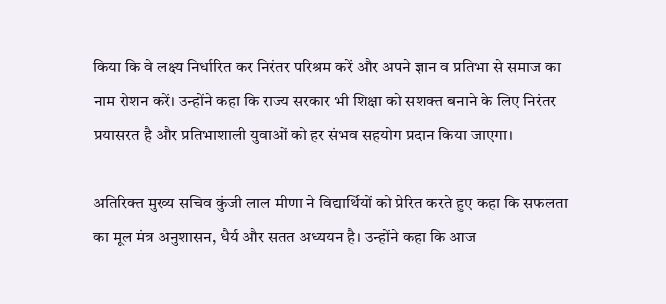किया कि वे लक्ष्य निर्धारित कर निरंतर परिश्रम करें और अपने ज्ञान व प्रतिभा से समाज का नाम रोशन करें। उन्होंने कहा कि राज्य सरकार भी शिक्षा को सशक्त बनाने के लिए निरंतर प्रयासरत है और प्रतिभाशाली युवाओं को हर संभव सहयोग प्रदान किया जाएगा।

अतिरिक्त मुख्य सचिव कुंजी लाल मीणा ने विद्यार्थियों को प्रेरित करते हुए कहा कि सफलता का मूल मंत्र अनुशासन, धैर्य और सतत अध्ययन है। उन्होंने कहा कि आज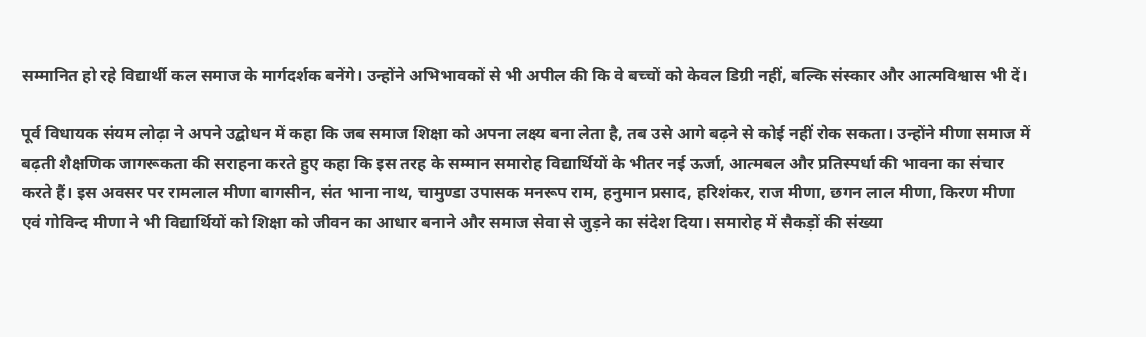सम्मानित हो रहे विद्यार्थी कल समाज के मार्गदर्शक बनेंगे। उन्होंने अभिभावकों से भी अपील की कि वे बच्चों को केवल डिग्री नहीं, बल्कि संस्कार और आत्मविश्वास भी दें।

पूर्व विधायक संयम लोढ़ा ने अपने उद्बोधन में कहा कि जब समाज शिक्षा को अपना लक्ष्य बना लेता है, तब उसे आगे बढ़ने से कोई नहीं रोक सकता। उन्होंने मीणा समाज में बढ़ती शैक्षणिक जागरूकता की सराहना करते हुए कहा कि इस तरह के सम्मान समारोह विद्यार्थियों के भीतर नई ऊर्जा, आत्मबल और प्रतिस्पर्धा की भावना का संचार करते हैं। इस अवसर पर रामलाल मीणा बागसीन, संत भाना नाथ, चामुण्डा उपासक मनरूप राम, हनुमान प्रसाद, हरिशंकर, राज मीणा, छगन लाल मीणा, किरण मीणा एवं गोविन्द मीणा ने भी विद्यार्थियों को शिक्षा को जीवन का आधार बनाने और समाज सेवा से जुड़ने का संदेश दिया। समारोह में सैकड़ों की संख्या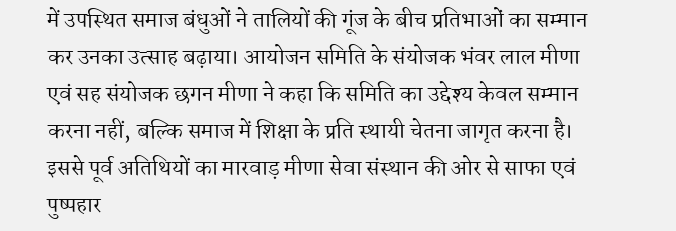में उपस्थित समाज बंधुओं ने तालियों की गूंज के बीच प्रतिभाओं का सम्मान कर उनका उत्साह बढ़ाया। आयोजन समिति के संयोजक भंवर लाल मीणा एवं सह संयोजक छगन मीणा ने कहा कि समिति का उद्देश्य केवल सम्मान करना नहीं, बल्कि समाज में शिक्षा के प्रति स्थायी चेतना जागृत करना है। इससे पूर्व अतिथियों का मारवाड़ मीणा सेवा संस्थान की ओर से साफा एवं पुष्पहार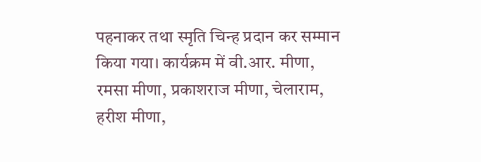पहनाकर तथा स्मृति चिन्ह प्रदान कर सम्मान किया गया। कार्यक्रम में वी.आर. मीणा, रमसा मीणा, प्रकाशराज मीणा, चेलाराम, हरीश मीणा,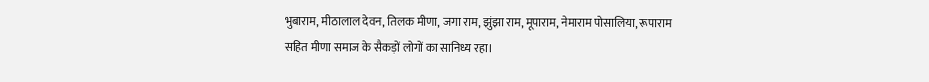भुबाराम, मीठालाल देवन, तिलक मीणा, जगा राम, झुंझा राम, मूपाराम, नेमाराम पोसालिया, रूपाराम सहित मीणा समाज के सैकड़ों लोगों का सानिध्य रहा।